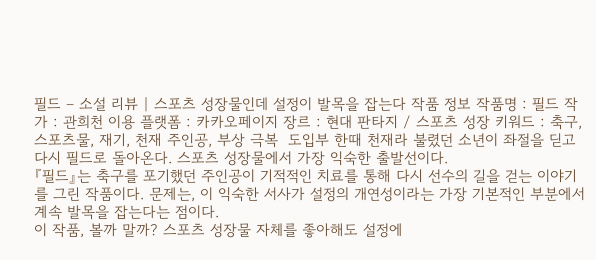필드 – 소설 리뷰 | 스포츠 성장물인데 설정이 발목을 잡는다 작품 정보 작품명 : 필드 작가 : 관희천 이용 플랫폼 : 카카오페이지 장르 : 현대 판타지 / 스포츠 성장 키워드 : 축구, 스포츠물, 재기, 천재 주인공, 부상 극복  도입부 한때 천재라 불렸던 소년이 좌절을 딛고 다시 필드로 돌아온다. 스포츠 성장물에서 가장 익숙한 출발선이다.
『필드』는 축구를 포기했던 주인공이 기적적인 치료를 통해 다시 선수의 길을 걷는 이야기를 그린 작품이다. 문제는, 이 익숙한 서사가 설정의 개연성이라는 가장 기본적인 부분에서 계속 발목을 잡는다는 점이다.
이 작품, 볼까 말까? 스포츠 성장물 자체를 좋아해도 설정에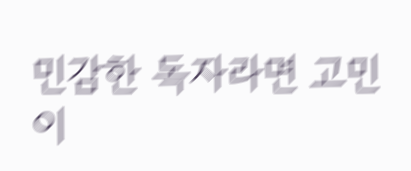민감한 독자라면 고민이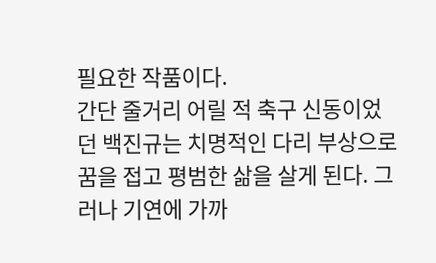필요한 작품이다.
간단 줄거리 어릴 적 축구 신동이었던 백진규는 치명적인 다리 부상으로 꿈을 접고 평범한 삶을 살게 된다. 그러나 기연에 가까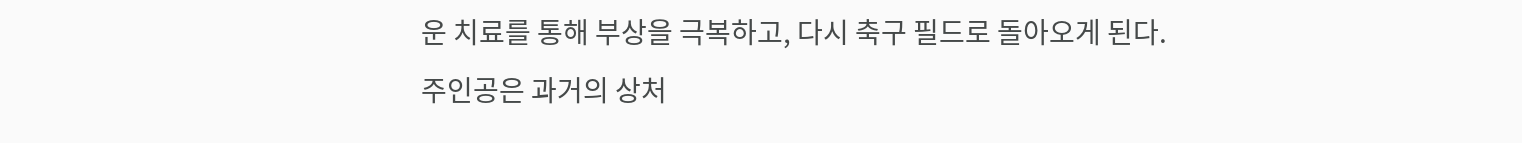운 치료를 통해 부상을 극복하고, 다시 축구 필드로 돌아오게 된다.
주인공은 과거의 상처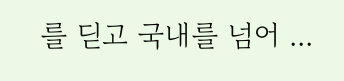를 딛고 국내를 넘어 ...